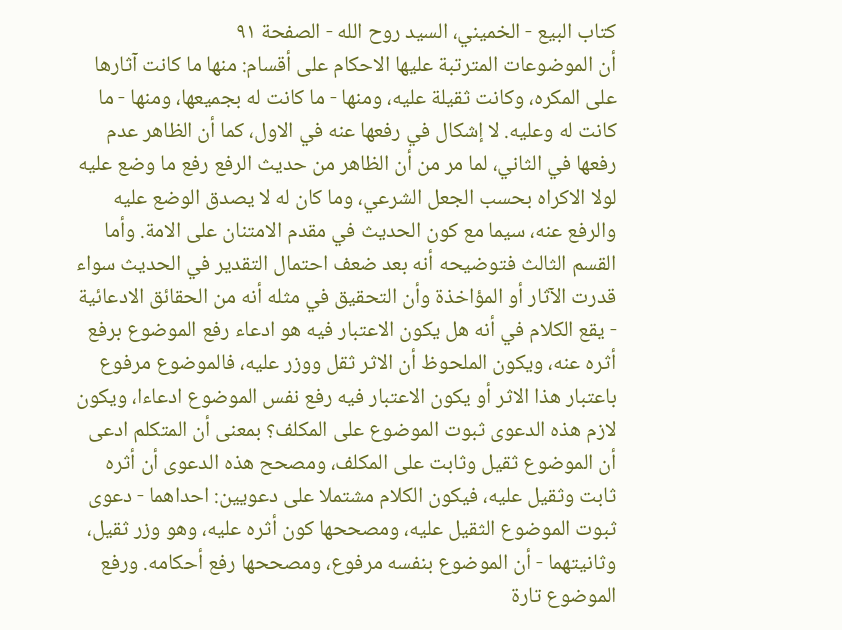كتاب البيع - الخميني، السيد روح الله - الصفحة ٩١
أن الموضوعات المترتبة عليها الاحكام على أقسام: منها ما كانت آثارها على المكره، وكانت ثقيلة عليه، ومنها - ما كانت له بجميعها، ومنها - ما كانت له وعليه. لا إشكال في رفعها عنه في الاول، كما أن الظاهر عدم رفعها في الثاني، لما مر من أن الظاهر من حديث الرفع رفع ما وضع عليه لولا الاكراه بحسب الجعل الشرعي، وما كان له لا يصدق الوضع عليه والرفع عنه، سيما مع كون الحديث في مقدم الامتنان على الامة. وأما القسم الثالث فتوضيحه أنه بعد ضعف احتمال التقدير في الحديث سواء قدرت الآثار أو المؤاخذة وأن التحقيق في مثله أنه من الحقائق الادعائية - يقع الكلام في أنه هل يكون الاعتبار فيه هو ادعاء رفع الموضوع برفع أثره عنه، ويكون الملحوظ أن الاثر ثقل ووزر عليه، فالموضوع مرفوع باعتبار هذا الاثر أو يكون الاعتبار فيه رفع نفس الموضوع ادعاءا، ويكون لازم هذه الدعوى ثبوت الموضوع على المكلف؟ بمعنى أن المتكلم ادعى أن الموضوع ثقيل وثابت على المكلف، ومصحح هذه الدعوى أن أثره ثابت وثقيل عليه، فيكون الكلام مشتملا على دعويين: احداهما - دعوى ثبوت الموضوع الثقيل عليه، ومصححها كون أثره عليه، وهو وزر ثقيل، وثانيتهما - أن الموضوع بنفسه مرفوع، ومصححها رفع أحكامه. ورفع الموضوع تارة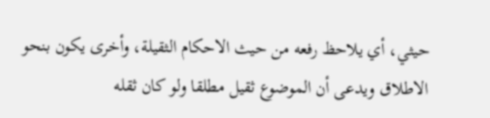حيثي، أي يلاحظ رفعه من حيث الاحكام الثقيلة، وأخرى يكون بنحو الاطلاق ويدعى أن الموضوع ثقيل مطلقا ولو كان ثقله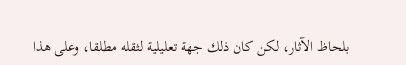بلحاظ الآثار، لكن كان ذلك جهة تعليلية لثقله مطلقا، وعلى هذا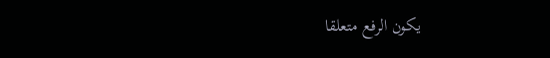يكون الرفع متعلقا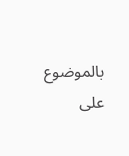بالموضوع على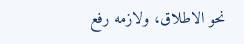نحو الاطلاق، ولازمه رفع